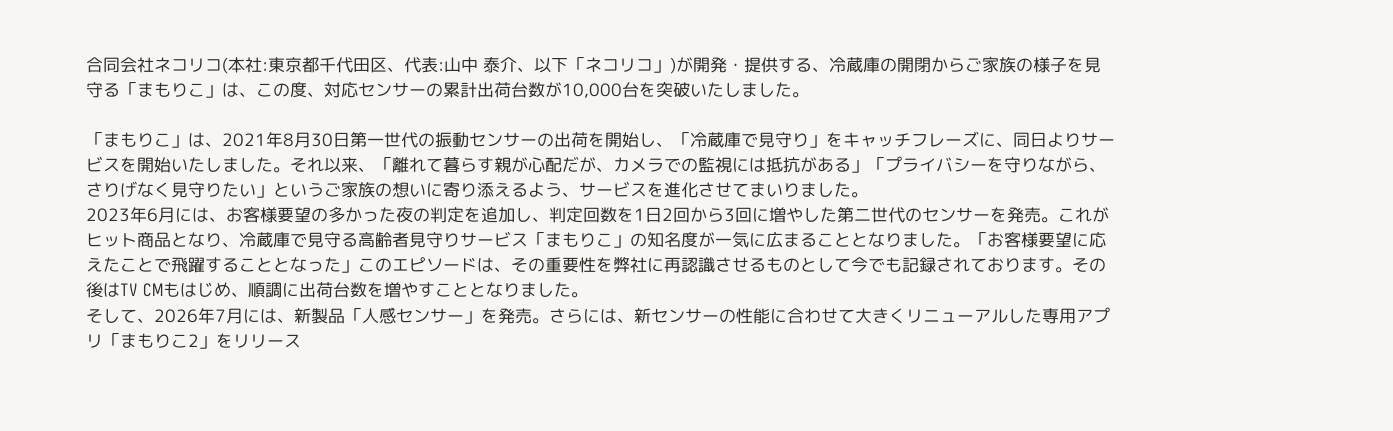合同会社ネコリコ(本社:東京都千代田区、代表:山中 泰介、以下「ネコリコ」)が開発・提供する、冷蔵庫の開閉からご家族の様子を見守る「まもりこ」は、この度、対応センサーの累計出荷台数が10,000台を突破いたしました。

「まもりこ」は、2021年8月30日第一世代の振動センサーの出荷を開始し、「冷蔵庫で見守り」をキャッチフレーズに、同日よりサービスを開始いたしました。それ以来、「離れて暮らす親が心配だが、カメラでの監視には抵抗がある」「プライバシーを守りながら、さりげなく見守りたい」というご家族の想いに寄り添えるよう、サービスを進化させてまいりました。
2023年6月には、お客様要望の多かった夜の判定を追加し、判定回数を1日2回から3回に増やした第二世代のセンサーを発売。これがヒット商品となり、冷蔵庫で見守る高齢者見守りサービス「まもりこ」の知名度が一気に広まることとなりました。「お客様要望に応えたことで飛躍することとなった」このエピソードは、その重要性を弊社に再認識させるものとして今でも記録されております。その後はTV CMもはじめ、順調に出荷台数を増やすこととなりました。
そして、2026年7月には、新製品「人感センサー」を発売。さらには、新センサーの性能に合わせて大きくリニューアルした専用アプリ「まもりこ2」をリリース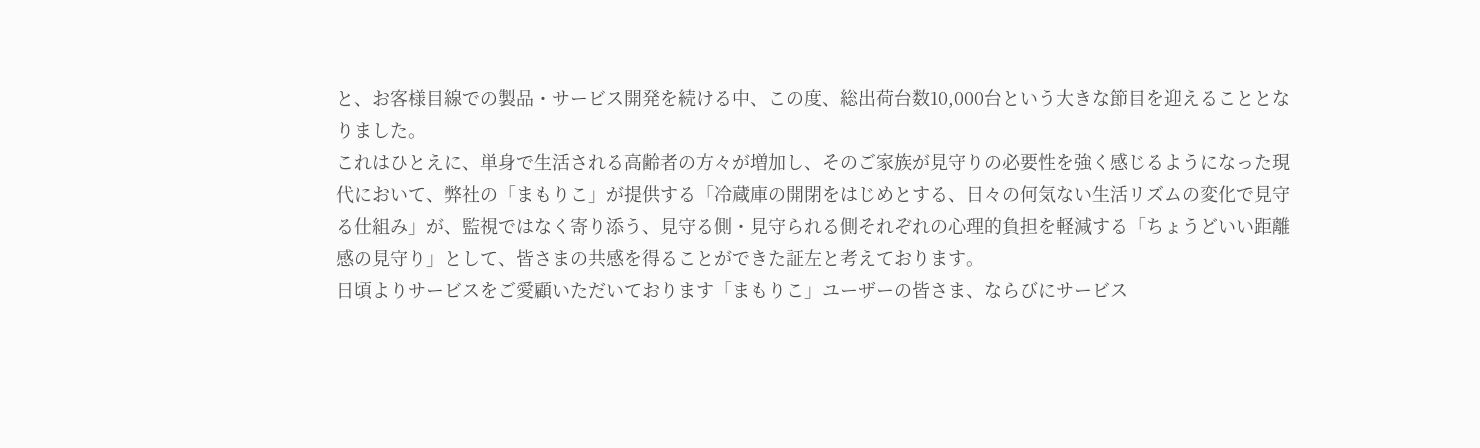と、お客様目線での製品・サービス開発を続ける中、この度、総出荷台数10,000台という大きな節目を迎えることとなりました。
これはひとえに、単身で生活される高齢者の方々が増加し、そのご家族が見守りの必要性を強く感じるようになった現代において、弊社の「まもりこ」が提供する「冷蔵庫の開閉をはじめとする、日々の何気ない生活リズムの変化で見守る仕組み」が、監視ではなく寄り添う、見守る側・見守られる側それぞれの心理的負担を軽減する「ちょうどいい距離感の見守り」として、皆さまの共感を得ることができた証左と考えております。
日頃よりサービスをご愛顧いただいております「まもりこ」ユーザーの皆さま、ならびにサービス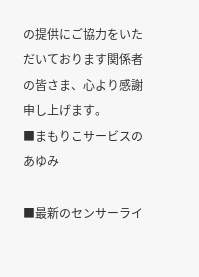の提供にご協力をいただいております関係者の皆さま、心より感謝申し上げます。
■まもりこサービスのあゆみ

■最新のセンサーライ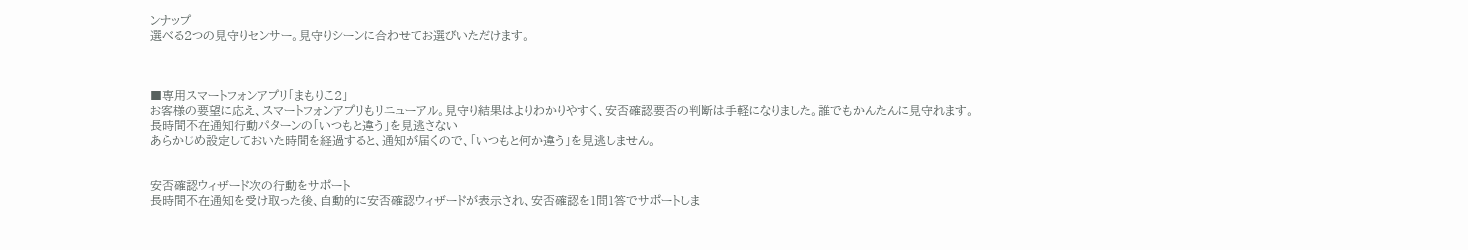ンナップ
選べる2つの見守りセンサー。見守りシーンに合わせてお選びいただけます。



■専用スマートフォンアプリ「まもりこ2」
お客様の要望に応え、スマートフォンアプリもリニューアル。見守り結果はよりわかりやすく、安否確認要否の判断は手軽になりました。誰でもかんたんに見守れます。
長時間不在通知行動パターンの「いつもと違う」を見逃さない
あらかじめ設定しておいた時間を経過すると、通知が届くので、「いつもと何か違う」を見逃しません。


安否確認ウィザード次の行動をサポート
長時間不在通知を受け取った後、自動的に安否確認ウィザードが表示され、安否確認を1問1答でサポートしま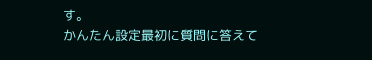す。
かんたん設定最初に質問に答えて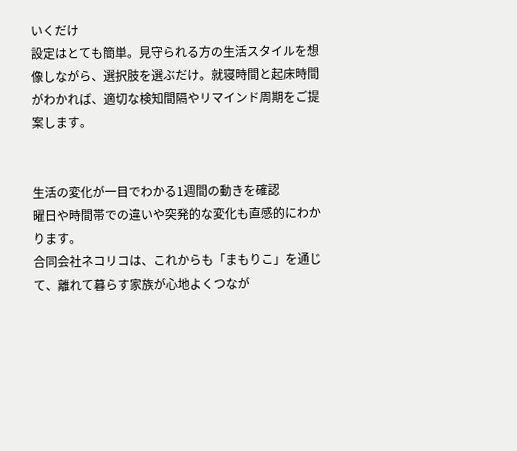いくだけ
設定はとても簡単。見守られる方の生活スタイルを想像しながら、選択肢を選ぶだけ。就寝時間と起床時間がわかれば、適切な検知間隔やリマインド周期をご提案します。


生活の変化が一目でわかる1週間の動きを確認
曜日や時間帯での違いや突発的な変化も直感的にわかります。
合同会社ネコリコは、これからも「まもりこ」を通じて、離れて暮らす家族が心地よくつなが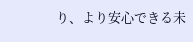り、より安心できる未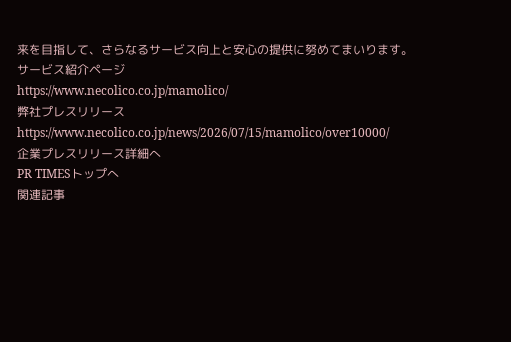来を目指して、さらなるサービス向上と安心の提供に努めてまいります。
サービス紹介ページ
https://www.necolico.co.jp/mamolico/
弊社プレスリリース
https://www.necolico.co.jp/news/2026/07/15/mamolico/over10000/
企業プレスリリース詳細へ
PR TIMESトップへ
関連記事